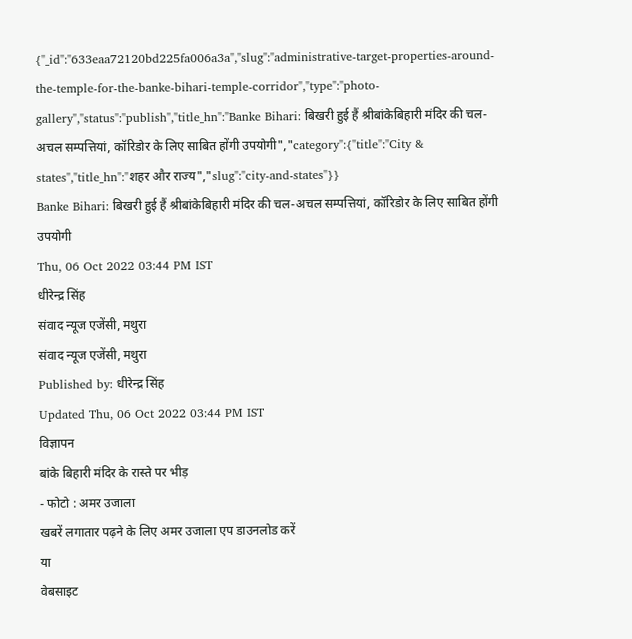{"_id":"633eaa72120bd225fa006a3a","slug":"administrative-target-properties-around-the-temple-for-the-banke-bihari-temple-corridor","type":"photo-gallery","status":"publish","title_hn":"Banke Bihari: बिखरी हुई हैं श्रीबांकेबिहारी मंदिर की चल-अचल सम्पत्तियां, कॉरिडोर के लिए साबित होंगी उपयोगी","category":{"title":"City & states","title_hn":"शहर और राज्य","slug":"city-and-states"}}
Banke Bihari: बिखरी हुई हैं श्रीबांकेबिहारी मंदिर की चल-अचल सम्पत्तियां, कॉरिडोर के लिए साबित होंगी उपयोगी
Thu, 06 Oct 2022 03:44 PM IST
धीरेन्द्र सिंह
संवाद न्यूज एजेंसी, मथुरा
संवाद न्यूज एजेंसी, मथुरा
Published by: धीरेन्द्र सिंह
Updated Thu, 06 Oct 2022 03:44 PM IST
विज्ञापन
बांके बिहारी मंदिर के रास्ते पर भीड़
- फोटो : अमर उजाला
खबरें लगातार पढ़ने के लिए अमर उजाला एप डाउनलोड करें
या
वेबसाइट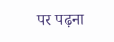पर पढ़ना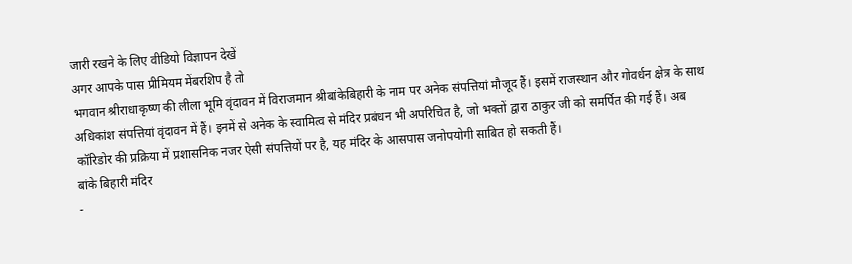जारी रखने के लिए वीडियो विज्ञापन देखें
अगर आपके पास प्रीमियम मेंबरशिप है तो
भगवान श्रीराधाकृष्ण की लीला भूमि वृंदावन में विराजमान श्रीबांकेबिहारी के नाम पर अनेक संपत्तियां मौजूद हैं। इसमें राजस्थान और गोवर्धन क्षेत्र के साथ अधिकांश संपत्तियां वृंदावन में हैं। इनमें से अनेक के स्वामित्व से मंदिर प्रबंधन भी अपरिचित है, जो भक्तों द्वारा ठाकुर जी को समर्पित की गई हैं। अब कॉरिडोर की प्रक्रिया में प्रशासनिक नजर ऐसी संपत्तियों पर है, यह मंदिर के आसपास जनोपयोगी साबित हो सकती हैं।
बांके बिहारी मंदिर
-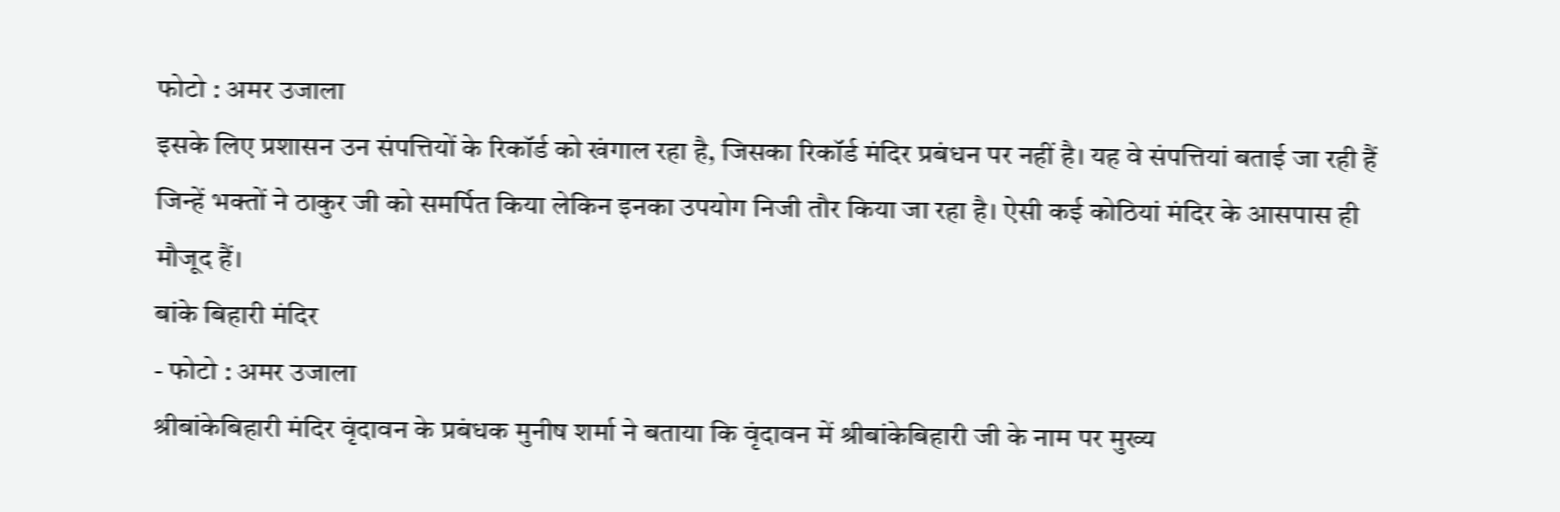फोटो : अमर उजाला
इसके लिए प्रशासन उन संपत्तियों के रिकॉर्ड को खंगाल रहा है, जिसका रिकॉर्ड मंदिर प्रबंधन पर नहीं है। यह वे संपत्तियां बताई जा रही हैं जिन्हें भक्तों ने ठाकुर जी को समर्पित किया लेकिन इनका उपयोग निजी तौर किया जा रहा है। ऐसी कई कोठियां मंदिर के आसपास ही मौजूद हैं।
बांके बिहारी मंदिर
- फोटो : अमर उजाला
श्रीबांकेबिहारी मंदिर वृंदावन के प्रबंधक मुनीष शर्मा ने बताया कि वृंदावन में श्रीबांकेबिहारी जी के नाम पर मुख्य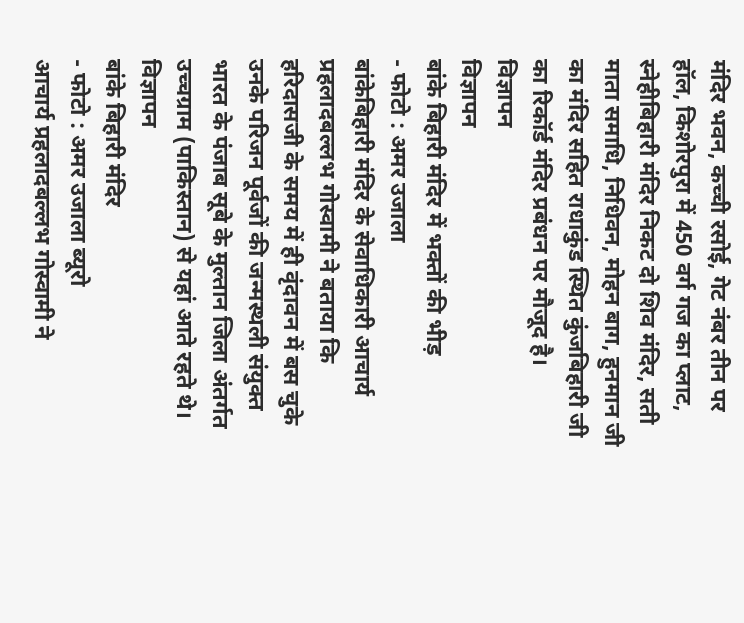मंदिर भवन, कच्ची रसोई, गेट नंबर तीन पर हॉल, किशोरपुरा में 450 वर्ग गज का प्लाट, स्नेहीबिहारी मंदिर निकट दो शिव मंदिर, सती माता समाधि, निधिवन, मोहन बाग, हुनमान जी का मंदिर सहित राधाकुंड स्थित कुंजबिहारी जी का रिकॉर्ड मंदिर प्रबंधन पर मौजूद है।
विज्ञापन
विज्ञापन
बांके बिहारी मंदिर में भक्तों की भीड़
- फोटो : अमर उजाला
बांकेबिहारी मंदिर के सेवाधिकारी आचार्य प्रहलादबल्लभ गोस्वामी ने बताया कि हरिदासजी के समय में ही वृंदावन में बस चुके उनके परिजन पूर्वजों की जन्मस्थली संयुक्त भारत के पंजाब सूबे के मुल्तान जिला अंतर्गत उच्चग्राम (पाकिस्तान) से यहां आते रहते थे।
विज्ञापन
बांके बिहारी मंदिर
- फोटो : अमर उजाला ब्यूरो
आचार्य प्रहलादबल्लभ गोस्वामी ने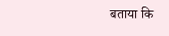बताया कि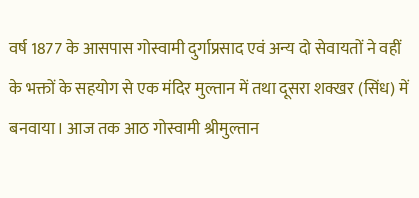वर्ष 1877 के आसपास गोस्वामी दुर्गाप्रसाद एवं अन्य दो सेवायतों ने वहीं के भक्तों के सहयोग से एक मंदिर मुल्तान में तथा दूसरा शक्खर (सिंध) में बनवाया। आज तक आठ गोस्वामी श्रीमुल्तान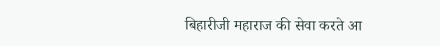बिहारीजी महाराज की सेवा करते आ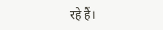रहे हैं।